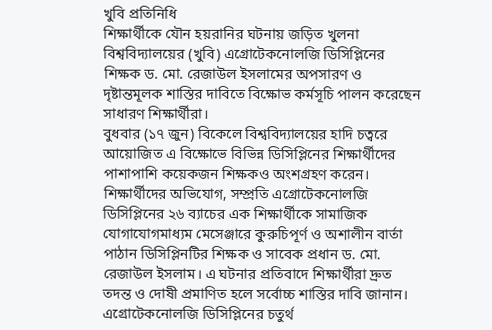খুবি প্রতিনিধি
শিক্ষার্থীকে যৌন হয়রানির ঘটনায় জড়িত খুলনা বিশ্ববিদ্যালয়ের (খুবি) এগ্রোটেকনোলজি ডিসিপ্লিনের শিক্ষক ড. মো. রেজাউল ইসলামের অপসারণ ও দৃষ্টান্তমূলক শাস্তির দাবিতে বিক্ষোভ কর্মসূচি পালন করেছেন সাধারণ শিক্ষার্থীরা।
বুধবার (১৭ জুন) বিকেলে বিশ্ববিদ্যালয়ের হাদি চত্বরে আয়োজিত এ বিক্ষোভে বিভিন্ন ডিসিপ্লিনের শিক্ষার্থীদের পাশাপাশি কয়েকজন শিক্ষকও অংশগ্রহণ করেন।
শিক্ষার্থীদের অভিযোগ, সম্প্রতি এগ্রোটেকনোলজি ডিসিপ্লিনের ২৬ ব্যাচের এক শিক্ষার্থীকে সামাজিক যোগাযোগমাধ্যম মেসেঞ্জারে কুরুচিপূর্ণ ও অশালীন বার্তা পাঠান ডিসিপ্লিনটির শিক্ষক ও সাবেক প্রধান ড. মো. রেজাউল ইসলাম। এ ঘটনার প্রতিবাদে শিক্ষার্থীরা দ্রুত তদন্ত ও দোষী প্রমাণিত হলে সর্বোচ্চ শাস্তির দাবি জানান।
এগ্রোটেকনোলজি ডিসিপ্লিনের চতুর্থ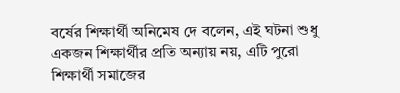বর্ষের শিক্ষার্থী অনিমেষ দে বলেন, এই ঘটনা শুধু একজন শিক্ষার্থীর প্রতি অন্যায় নয়, এটি পুরো শিক্ষার্থী সমাজের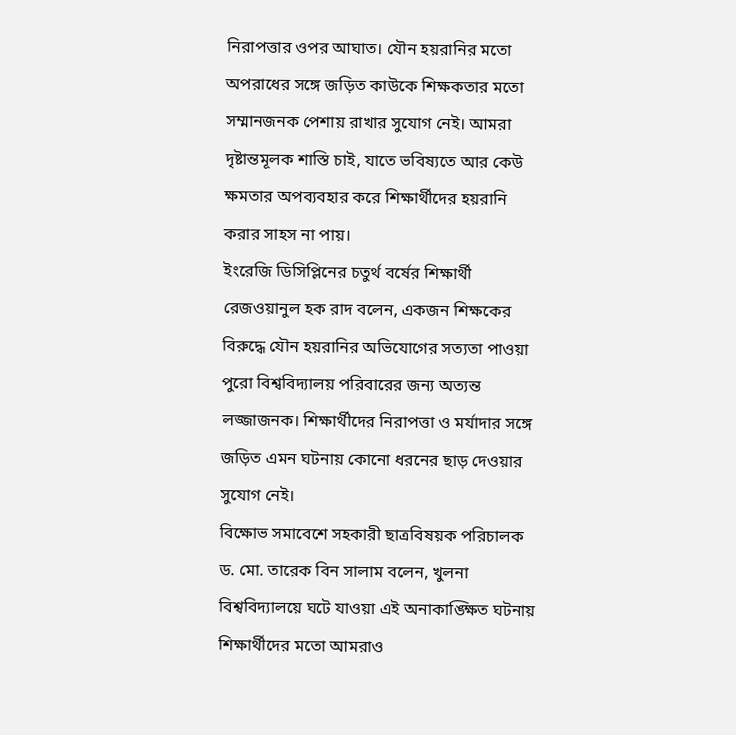নিরাপত্তার ওপর আঘাত। যৌন হয়রানির মতো অপরাধের সঙ্গে জড়িত কাউকে শিক্ষকতার মতো সম্মানজনক পেশায় রাখার সুযোগ নেই। আমরা দৃষ্টান্তমূলক শাস্তি চাই, যাতে ভবিষ্যতে আর কেউ ক্ষমতার অপব্যবহার করে শিক্ষার্থীদের হয়রানি করার সাহস না পায়।
ইংরেজি ডিসিপ্লিনের চতুর্থ বর্ষের শিক্ষার্থী রেজওয়ানুল হক রাদ বলেন, একজন শিক্ষকের বিরুদ্ধে যৌন হয়রানির অভিযোগের সত্যতা পাওয়া পুরো বিশ্ববিদ্যালয় পরিবারের জন্য অত্যন্ত লজ্জাজনক। শিক্ষার্থীদের নিরাপত্তা ও মর্যাদার সঙ্গে জড়িত এমন ঘটনায় কোনো ধরনের ছাড় দেওয়ার সুযোগ নেই।
বিক্ষোভ সমাবেশে সহকারী ছাত্রবিষয়ক পরিচালক ড. মো. তারেক বিন সালাম বলেন, খুলনা বিশ্ববিদ্যালয়ে ঘটে যাওয়া এই অনাকাঙ্ক্ষিত ঘটনায় শিক্ষার্থীদের মতো আমরাও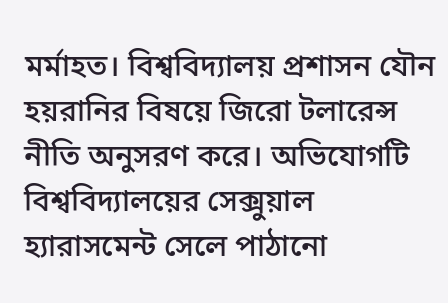মর্মাহত। বিশ্ববিদ্যালয় প্রশাসন যৌন হয়রানির বিষয়ে জিরো টলারেন্স নীতি অনুসরণ করে। অভিযোগটি বিশ্ববিদ্যালয়ের সেক্সুয়াল হ্যারাসমেন্ট সেলে পাঠানো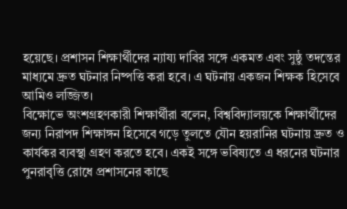হয়েছে। প্রশাসন শিক্ষার্থীদের ন্যায্য দাবির সঙ্গে একমত এবং সুষ্ঠু তদন্তের মাধ্যমে দ্রুত ঘটনার নিষ্পত্তি করা হবে। এ ঘটনায় একজন শিক্ষক হিসেবে আমিও লজ্জিত।
বিক্ষোভে অংশগ্রহণকারী শিক্ষার্থীরা বলেন, বিশ্ববিদ্যালয়কে শিক্ষার্থীদের জন্য নিরাপদ শিক্ষাঙ্গন হিসেবে গড়ে তুলতে যৌন হয়রানির ঘটনায় দ্রুত ও কার্যকর ব্যবস্থা গ্রহণ করতে হবে। একই সঙ্গে ভবিষ্যতে এ ধরনের ঘটনার পুনরাবৃত্তি রোধে প্রশাসনের কাছে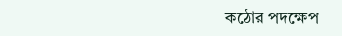কঠোর পদক্ষেপ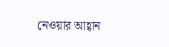নেওয়ার আহ্বান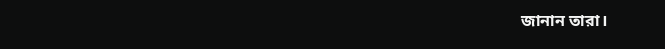জানান তারা।